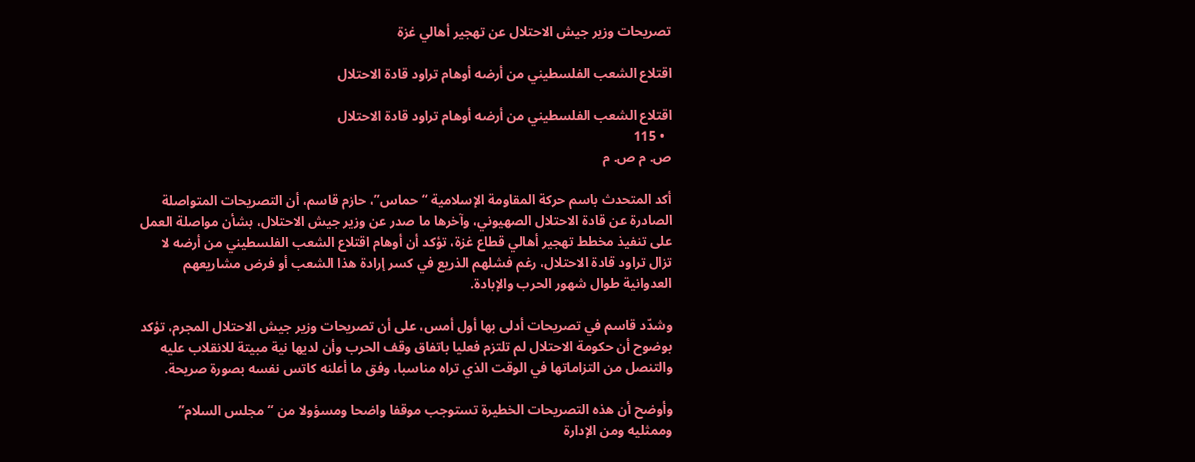تصريحات وزير جيش الاحتلال عن تهجير أهالي غزة

اقتلاع الشعب الفلسطيني من أرضه أوهام تراود قادة الاحتلال

اقتلاع الشعب الفلسطيني من أرضه أوهام تراود قادة الاحتلال
  • 115
ص. م ص. م

أكد المتحدث باسم حركة المقاومة الإسلامية “حماس”، حازم قاسم، أن التصريحات المتواصلة الصادرة عن قادة الاحتلال الصهيوني، وآخرها ما صدر عن وزير جيش الاحتلال، بشأن مواصلة العمل على تنفيذ مخطط تهجير أهالي قطاع غزة، تؤكد أن أوهام اقتلاع الشعب الفلسطيني من أرضه لا تزال تراود قادة الاحتلال، رغم فشلهم الذريع في كسر إرادة هذا الشعب أو فرض مشاريعهم العدوانية طوال شهور الحرب والإبادة.

وشدّد قاسم في تصريحات أدلى بها أول أمس، على أن تصريحات وزير جيش الاحتلال المجرم، تؤكد بوضوح أن حكومة الاحتلال لم تلتزم فعليا باتفاق وقف الحرب وأن لديها نية مبيتة للانقلاب عليه والتنصل من التزاماتها في الوقت الذي تراه مناسبا، وفق ما أعلنه كاتس نفسه بصورة صريحة.

وأوضح أن هذه التصريحات الخطيرة تستوجب موقفا واضحا ومسؤولا من “مجلس السلام” وممثليه ومن الإدارة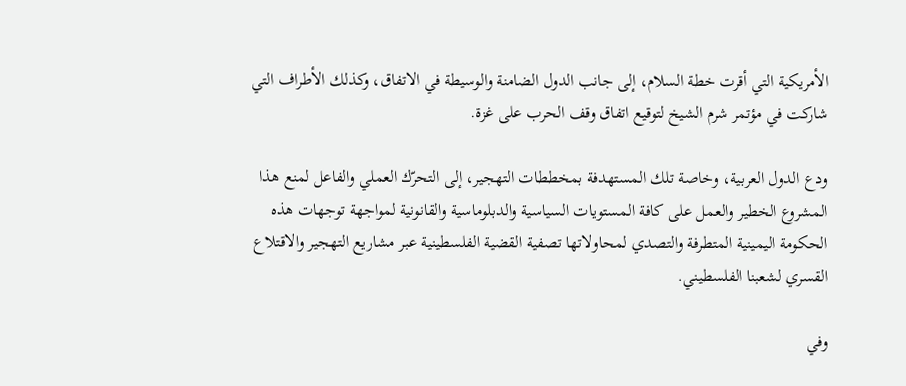الأمريكية التي أقرت خطة السلام، إلى جانب الدول الضامنة والوسيطة في الاتفاق، وكذلك الأطراف التي شاركت في مؤتمر شرم الشيخ لتوقيع اتفاق وقف الحرب على غزة.

ودع الدول العربية، وخاصة تلك المستهدفة بمخططات التهجير، إلى التحرّك العملي والفاعل لمنع هذا المشروع الخطير والعمل على كافة المستويات السياسية والدبلوماسية والقانونية لمواجهة توجهات هذه الحكومة اليمينية المتطرفة والتصدي لمحاولاتها تصفية القضية الفلسطينية عبر مشاريع التهجير والاقتلاع القسري لشعبنا الفلسطيني.

وفي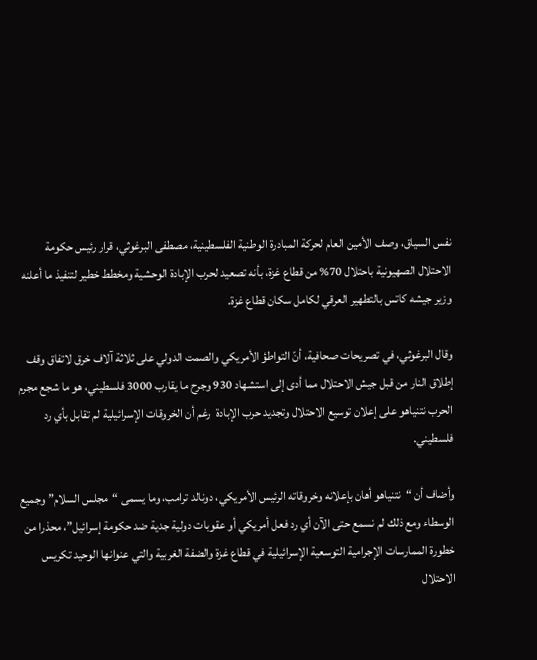نفس السياق، وصف الأمين العام لحركة المبادرة الوطنية الفلسطينية، مصطفى البرغوثي، قرار رئيس حكومة الاحتلال الصهيونية باحتلال 70% من قطاع غزة، بأنه تصعيد لحرب الإبادة الوحشية ومخطط خطير لتنفيذ ما أعلنه وزير جيشه كاتس بالتطهير العرقي لكامل سكان قطاع غزة.

وقال البرغوثي، في تصريحات صحافية، أنّ التواطؤ الأمريكي والصمت الدولي على ثلاثة آلاف خرق لاتفاق وقف إطلاق النار من قبل جيش الاحتلال مما أدى إلى استشهاد 930 وجرح ما يقارب 3000 فلسطيني، هو ما شجع مجرم الحرب نتنياهو على إعلان توسيع الاحتلال وتجديد حرب الإبادة  رغم أن الخروقات الإسرائيلية لم تقابل بأي رد فلسطيني.

وأضاف أن “نتنياهو أهان بإعلانه وخروقاته الرئيس الأمريكي، دونالد ترامب، وما يسمى “مجلس السلام” وجميع الوسطاء ومع ذلك لم نسمع حتى الآن أي رد فعل أمريكي أو عقوبات دولية جدية ضد حكومة إسرائيل”، محذرا من خطورة الممارسات الإجرامية التوسعية الإسرائيلية في قطاع غزة والضفة الغربية والتي عنوانها الوحيد تكريس الاحتلال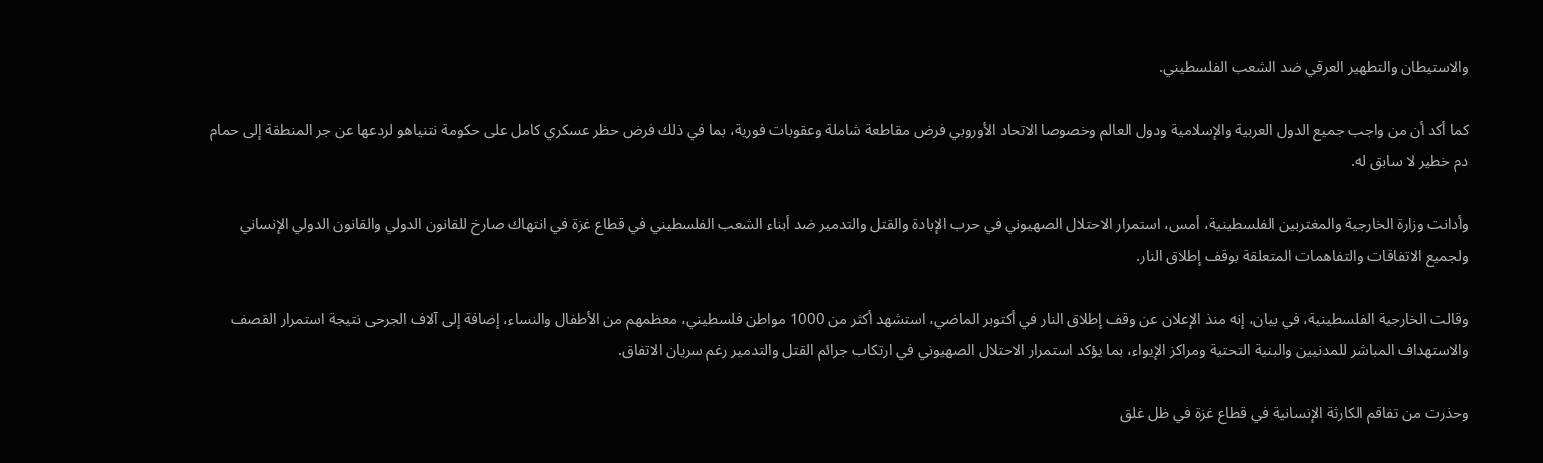والاستيطان والتطهير العرقي ضد الشعب الفلسطيني.

كما أكد أن من واجب جميع الدول العربية والإسلامية ودول العالم وخصوصا الاتحاد الأوروبي فرض مقاطعة شاملة وعقوبات فورية، بما في ذلك فرض حظر عسكري كامل على حكومة نتنياهو لردعها عن جر المنطقة إلى حمام دم خطير لا سابق له.

وأدانت وزارة الخارجية والمغتربين الفلسطينية، أمس، استمرار الاحتلال الصهيوني في حرب الإبادة والقتل والتدمير ضد أبناء الشعب الفلسطيني في قطاع غزة في انتهاك صارخ للقانون الدولي والقانون الدولي الإنساني ولجميع الاتفاقات والتفاهمات المتعلقة بوقف إطلاق النار.

وقالت الخارجية الفلسطينية، في بيان، إنه منذ الإعلان عن وقف إطلاق النار في أكتوبر الماضي، استشهد أكثر من 1000 مواطن فلسطيني، معظمهم من الأطفال والنساء، إضافة إلى آلاف الجرحى نتيجة استمرار القصف والاستهداف المباشر للمدنيين والبنية التحتية ومراكز الإيواء، بما يؤكد استمرار الاحتلال الصهيوني في ارتكاب جرائم القتل والتدمير رغم سريان الاتفاق.

وحذرت من تفاقم الكارثة الإنسانية في قطاع غزة في ظل غلق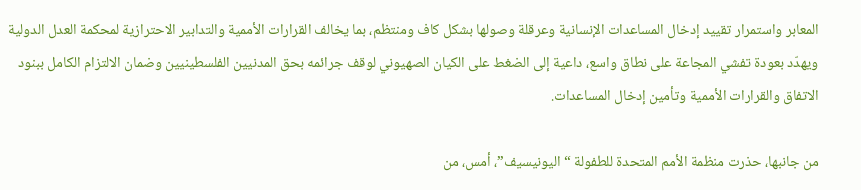المعابر واستمرار تقييد إدخال المساعدات الإنسانية وعرقلة وصولها بشكل كاف ومنتظم، بما يخالف القرارات الأممية والتدابير الاحترازية لمحكمة العدل الدولية ويهدّد بعودة تفشي المجاعة على نطاق واسع، داعية إلى الضغط على الكيان الصهيوني لوقف جرائمه بحق المدنيين الفلسطينيين وضمان الالتزام الكامل ببنود الاتفاق والقرارات الأممية وتأمين إدخال المساعدات.

من جانبها، حذرت منظمة الأمم المتحدة للطفولة “اليونيسيف”، أمس، من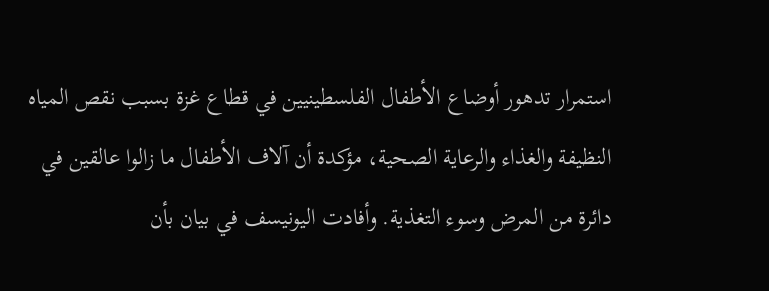استمرار تدهور أوضاع الأطفال الفلسطينيين في قطاع غزة بسبب نقص المياه النظيفة والغذاء والرعاية الصحية، مؤكدة أن آلاف الأطفال ما زالوا عالقين في دائرة من المرض وسوء التغذية. وأفادت اليونيسف في بيان بأن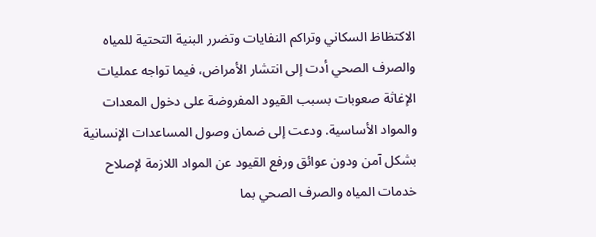الاكتظاظ السكاني وتراكم النفايات وتضرر البنية التحتية للمياه والصرف الصحي أدت إلى انتشار الأمراض، فيما تواجه عمليات الإغاثة صعوبات بسبب القيود المفروضة على دخول المعدات والمواد الأساسية. ودعت إلى ضمان وصول المساعدات الإنسانية بشكل آمن ودون عوائق ورفع القيود عن المواد اللازمة لإصلاح خدمات المياه والصرف الصحي بما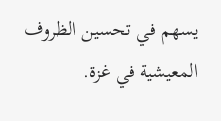يسهم في تحسين الظروف المعيشية في غزة.